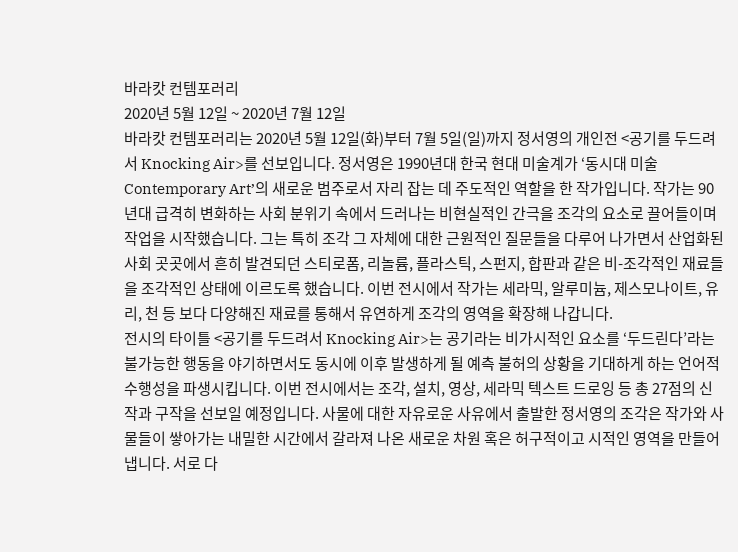바라캇 컨템포러리
2020년 5월 12일 ~ 2020년 7월 12일
바라캇 컨템포러리는 2020년 5월 12일(화)부터 7월 5일(일)까지 정서영의 개인전 <공기를 두드려서 Knocking Air>를 선보입니다. 정서영은 1990년대 한국 현대 미술계가 ‘동시대 미술 Contemporary Art’의 새로운 범주로서 자리 잡는 데 주도적인 역할을 한 작가입니다. 작가는 90년대 급격히 변화하는 사회 분위기 속에서 드러나는 비현실적인 간극을 조각의 요소로 끌어들이며 작업을 시작했습니다. 그는 특히 조각 그 자체에 대한 근원적인 질문들을 다루어 나가면서 산업화된 사회 곳곳에서 흔히 발견되던 스티로폼, 리놀륨, 플라스틱, 스펀지, 합판과 같은 비-조각적인 재료들을 조각적인 상태에 이르도록 했습니다. 이번 전시에서 작가는 세라믹, 알루미늄, 제스모나이트, 유리, 천 등 보다 다양해진 재료를 통해서 유연하게 조각의 영역을 확장해 나갑니다.
전시의 타이틀 <공기를 두드려서 Knocking Air>는 공기라는 비가시적인 요소를 ‘두드린다’라는 불가능한 행동을 야기하면서도 동시에 이후 발생하게 될 예측 불허의 상황을 기대하게 하는 언어적 수행성을 파생시킵니다. 이번 전시에서는 조각, 설치, 영상, 세라믹 텍스트 드로잉 등 총 27점의 신작과 구작을 선보일 예정입니다. 사물에 대한 자유로운 사유에서 출발한 정서영의 조각은 작가와 사물들이 쌓아가는 내밀한 시간에서 갈라져 나온 새로운 차원 혹은 허구적이고 시적인 영역을 만들어냅니다. 서로 다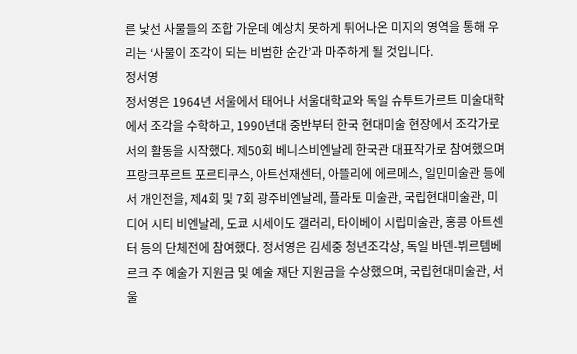른 낯선 사물들의 조합 가운데 예상치 못하게 튀어나온 미지의 영역을 통해 우리는 ‘사물이 조각이 되는 비범한 순간’과 마주하게 될 것입니다.
정서영
정서영은 1964년 서울에서 태어나 서울대학교와 독일 슈투트가르트 미술대학에서 조각을 수학하고, 1990년대 중반부터 한국 현대미술 현장에서 조각가로서의 활동을 시작했다. 제50회 베니스비엔날레 한국관 대표작가로 참여했으며 프랑크푸르트 포르티쿠스, 아트선재센터, 아뜰리에 에르메스, 일민미술관 등에서 개인전을, 제4회 및 7회 광주비엔날레, 플라토 미술관, 국립현대미술관, 미디어 시티 비엔날레, 도쿄 시세이도 갤러리, 타이베이 시립미술관, 홍콩 아트센터 등의 단체전에 참여했다. 정서영은 김세중 청년조각상, 독일 바덴-뷔르템베르크 주 예술가 지원금 및 예술 재단 지원금을 수상했으며, 국립현대미술관, 서울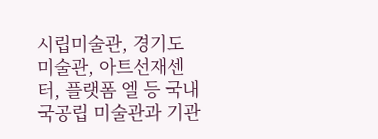시립미술관, 경기도 미술관, 아트선재센터, 플랫폼 엘 등 국내 국공립 미술관과 기관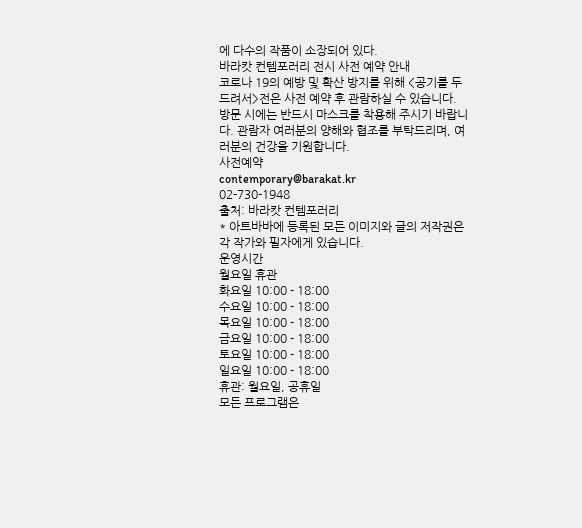에 다수의 작품이 소장되어 있다.
바라캇 컨템포러리 전시 사전 예약 안내
코로나 19의 예방 및 확산 방지를 위해 <공기를 두드려서>전은 사전 예약 후 관람하실 수 있습니다. 방문 시에는 반드시 마스크를 착용해 주시기 바랍니다. 관람자 여러분의 양해와 협조를 부탁드리며, 여러분의 건강을 기원합니다.
사전예약
contemporary@barakat.kr
02-730-1948
출처: 바라캇 컨템포러리
* 아트바바에 등록된 모든 이미지와 글의 저작권은 각 작가와 필자에게 있습니다.
운영시간
월요일 휴관
화요일 10:00 - 18:00
수요일 10:00 - 18:00
목요일 10:00 - 18:00
금요일 10:00 - 18:00
토요일 10:00 - 18:00
일요일 10:00 - 18:00
휴관: 월요일, 공휴일
모든 프로그램은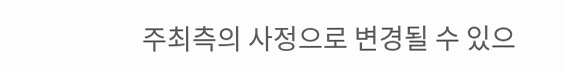주최측의 사정으로 변경될 수 있으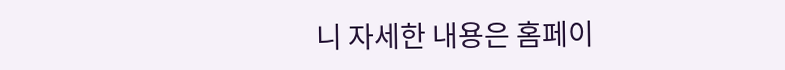니 자세한 내용은 홈페이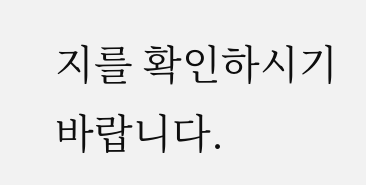지를 확인하시기 바랍니다.